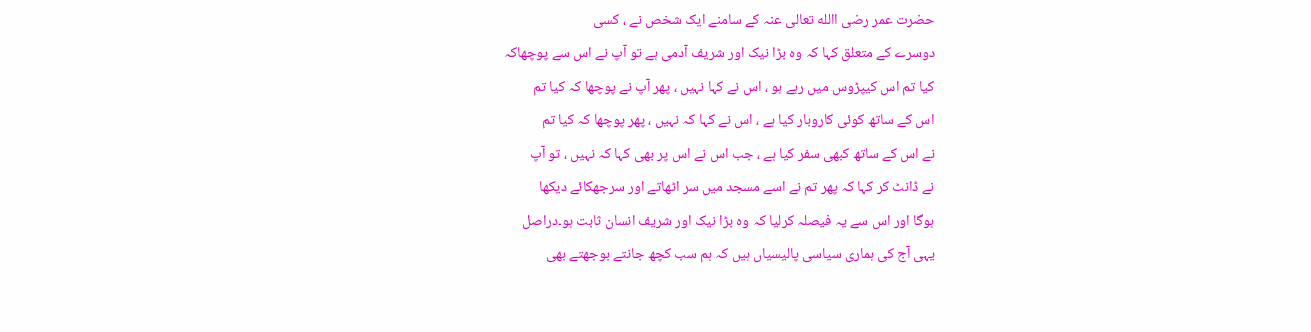حضرت عمر رضی االله تعالی عنہ کے سامنے ایک شخص نے ، کسی
دوسرے کے متعلق کہا کہ وہ بڑا نیک اور شریف آدمی ہے تو آپ نے اس سے پوچھاکہ
کیا تم اس کیپڑوس میں رہے ہو ، اس نے کہا نہیں ، پھر آپ نے پوچھا کہ کیا تم
اس کے ساتھ کوئی کاروبار کیا ہے ، اس نے کہا کہ نہیں ، پھر پوچھا کہ کیا تم
نے اس کے ساتھ کبھی سفر کیا ہے ، جب اس نے اس پر بھی کہا کہ نہیں ، تو آپ
نے ڈانٹ کر کہا کہ پھر تم نے اسے مسجد میں سر اٹھاتے اور سرجھکائے دیکھا
ہوگا اور اس سے یہ فیصلہ کرلیا کہ وہ بڑا نیک اور شریف انسان ثابت ہو۔دراصل
یہی آج کی ہماری سیاسی پالیسیاں ہیں کہ ہم سب کچھ جانتے بوجھتے بھی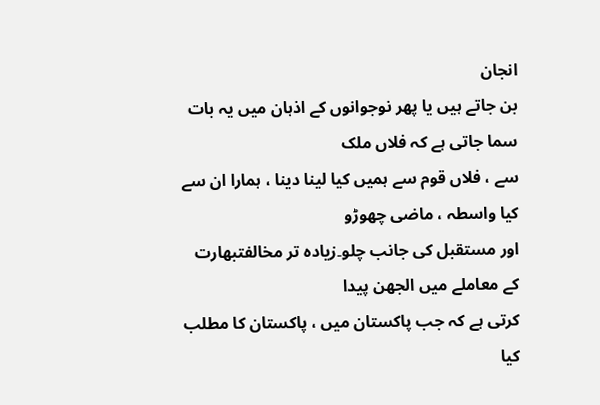انجان
بن جاتے ہیں یا پھر نوجوانوں کے اذہان میں یہ بات سما جاتی ہے کہ فلاں ملک
سے ، فلاں قوم سے ہمیں کیا لینا دینا ، ہمارا ان سے کیا واسطہ ، ماضی چھوڑو
اور مستقبل کی جانب چلو۔زیادہ تر مخالفتبھارت کے معاملے میں الجھن پیدا
کرتی ہے کہ جب پاکستان میں ، پاکستان کا مطلب کیا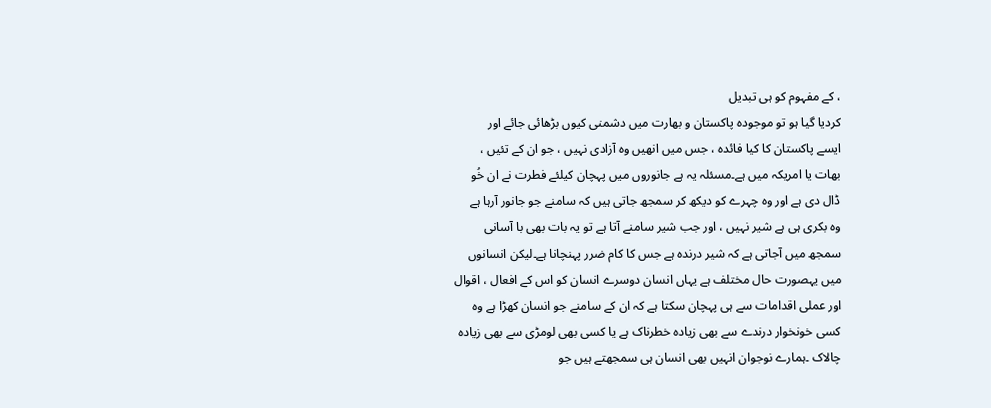، کے مفہوم کو ہی تبدیل
کردیا گیا ہو تو موجودہ پاکستان و بھارت میں دشمنی کیوں بڑھائی جائے اور
ایسے پاکستان کا کیا فائدہ ، جس میں انھیں وہ آزادی نہیں ، جو ان کے تئیں ،
بھات یا امریکہ میں ہے۔مسئلہ یہ ہے جانوروں میں پہچان کیلئے فطرت نے ان خُو
ڈال دی ہے اور وہ چہرے کو دیکھ کر سمجھ جاتی ہیں کہ سامنے جو جانور آرہا ہے
وہ بکری ہی ہے شیر نہیں ، اور جب شیر سامنے آتا ہے تو یہ بات بھی با آسانی
سمجھ میں آجاتی ہے کہ شیر درندہ ہے جس کا کام ضرر پہنچانا ہے۔لیکن انسانوں
میں یہصورت حال مختلف ہے یہاں انسان دوسرے انسان کو اس کے افعال ، اقوال
اور عملی اقدامات سے ہی پہچان سکتا ہے کہ ان کے سامنے جو انسان کھڑا ہے وہ
کسی خونخوار درندے سے بھی زیادہ خطرناک ہے یا کسی بھی لومڑی سے بھی زیادہ
چالاک ۔ہمارے نوجوان انہیں بھی انسان ہی سمجھتے ہیں جو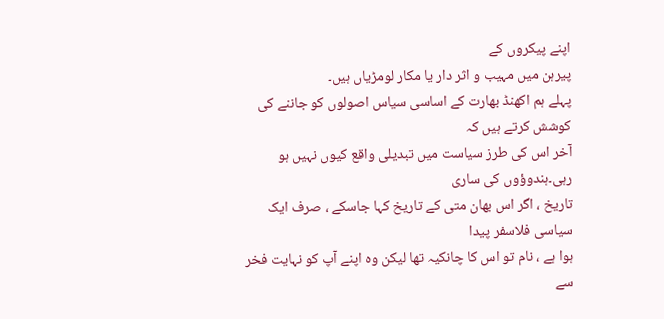اپنے پیکروں کے
پیرہن میں مہیب و اثر دار یا مکار لومڑیاں ہیں۔
پہلے ہم اکھنڈ بھارت کے اساسی سیاس اصولوں کو جاننے کی کوشش کرتے ہیں کہ
آخر اس کی طرز سیاست میں تبدیلی واقع کیوں نہیں ہو رہی۔ہندوؤوں کی ساری
تاریخ ، اگر اس بھان متی کے تاریخ کہا جاسکے ، صرف ایک سیاسی فلاسفر پیدا
ہوا ہے ، نام تو اس کا چانکیہ تھا لیکن وہ اپنے آپ کو نہایت فخر سے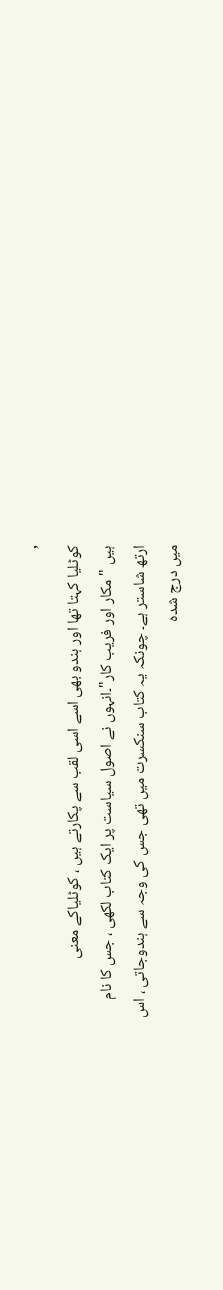’
کوٹلیا کہتا تھا اور ہندو بھی اسے اسی لقب سے پکارتے ہیں ، کوٹلیاکے معنی
ہیں "مکار اور فریب کار"۔انہوں نے اصول سیاست پر ایک کتاب لکھی ، جس کا نام
ارتھ شاستر ہے۔ چونکہ یہ کتاب سنکسرت میں تھی جس کی وجہ سے ہندوجاتی ، اس
میں درج شدہ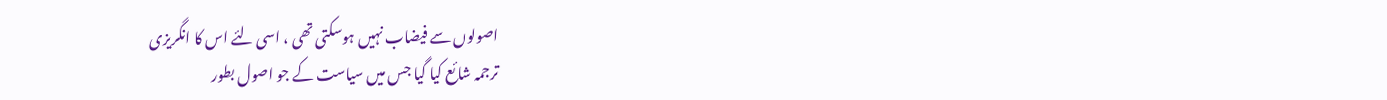اصولوں سے فیضاب نہیں ہوسکتی تھی ، اسی لئے اس کا انگریزی
ترجمہ شائع کیا گیا جس میں سیاست کے جو اصول بطور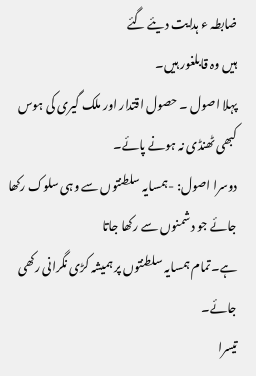ضابطہ ء ہدایت دیئے گئے
ہیں وہ قابلغور ہیں۔
پہلا اصول ۔ حصول اقتدار اور ملک گیری کی ہوس کبھی ٹھنڈی نہ ہونے پائے۔
دوسرا اصول: -ہمسایہ سلطنتوں سے وہی سلوک رکھا جائے جو دشمنوں سے رکھا جاتا
ہے۔تمام ہمسایہ سلطنتوں پر ہمیشہ کڑی نگرانی رکھی جائے۔
تیسرا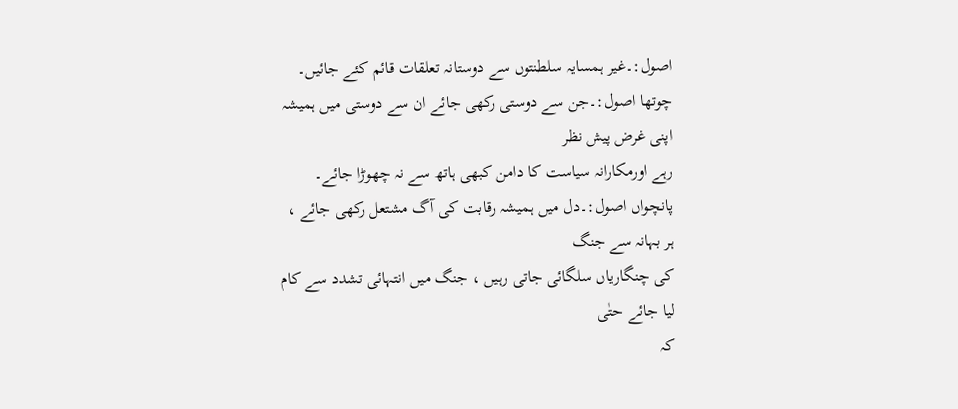اصول:۔غیر ہمسایہ سلطنتوں سے دوستانہ تعلقات قائم کئے جائیں۔
چوتھا اصول:۔جن سے دوستی رکھی جائے ان سے دوستی میں ہمیشہ اپنی غرض پیش نظر
رہے اورمکارانہ سیاست کا دامن کبھی ہاتھ سے نہ چھوڑا جائے۔
پانچواں اصول:۔دل میں ہمیشہ رقابت کی آگ مشتعل رکھی جائے ، ہر بہانہ سے جنگ
کی چنگاریاں سلگائی جاتی رہیں ، جنگ میں انتہائی تشدد سے کام لیا جائے حتٰی
کہ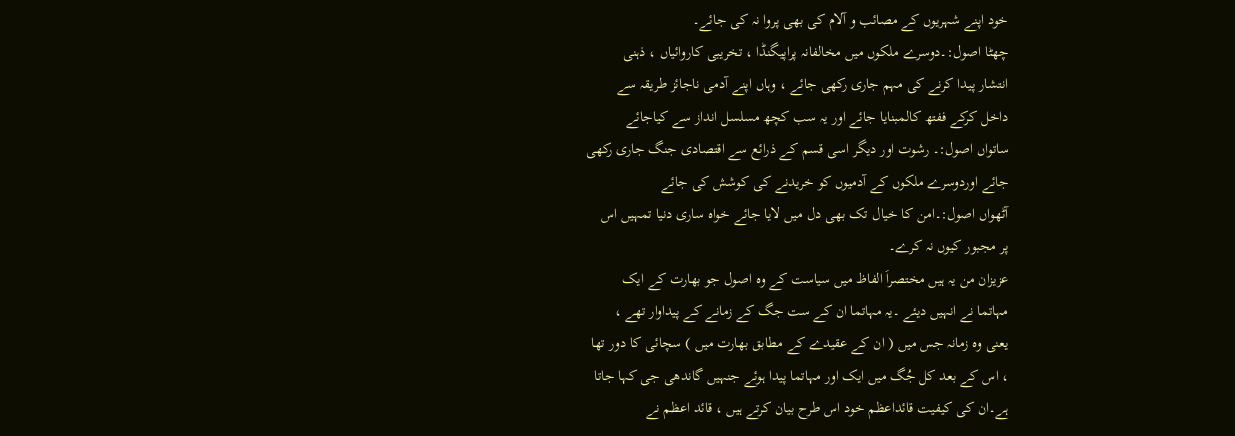خود اپنے شہریوں کے مصائب و آلام کی بھی پروا نہ کی جائے۔
چھٹا اصول:۔دوسرے ملکوں میں مخالفانہ پراپیگنڈا ، تخریبی کاروائیاں ، ذہنی
انتشار پیدا کرنے کی مہم جاری رکھی جائے ، وہاں اپنے آدمی ناجائز طریقہ سے
داخل کرکے ففتھ کالمبنایا جائے اور یہ سب کچھ مسلسل انداز سے کیاجائے
ساتواں اصول:۔ رشوت اور دیگر اسی قسم کے ذرائع سے اقتصادی جنگ جاری رکھی
جائے اوردوسرے ملکوں کے آدمیوں کو خریدنے کی کوشش کی جائے
آٹھواں اصول:۔امن کا خیال تک بھی دل میں لایا جائے خواہ ساری دنیا تمہیں اس
پر مجبور کیوں نہ کرے۔
عزیزان من یہ ہیں مختصراَ الفاظ میں سیاست کے وہ اصول جو بھارت کے ایک
مہاتما نے انہیں دیئے ۔یہ مہاتما ان کے ست جگ کے زمانے کے پیداوار تھے ،
یعنی وہ زمانہ جس میں ( ان کے عقیدے کے مطابق بھارت میں ) سچائی کا دور تھا
، اس کے بعد کل جُگ میں ایک اور مہاتما پیدا ہوئے جنہیں گاندھی جی کہا جاتا
ہے۔ان کی کیفیت قائداعظم خود اس طرح بیان کرتے ہیں ، قائد اعظم نے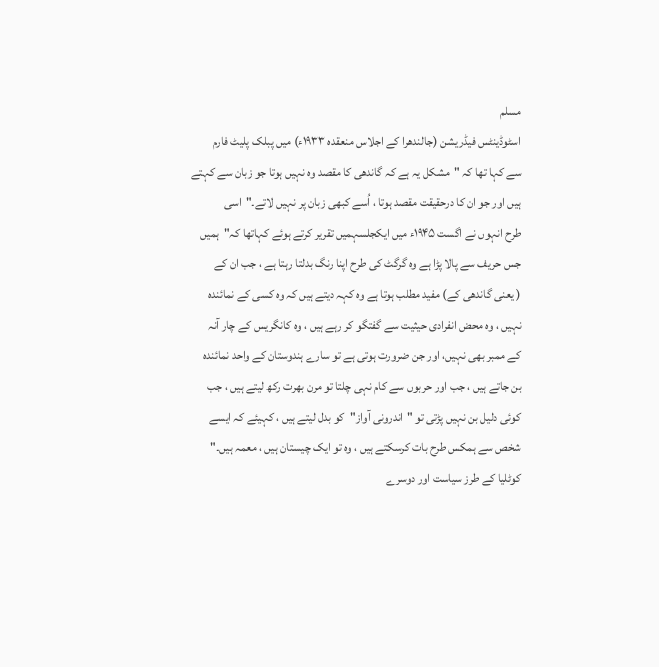مسلم
اسٹوڈینٹس فیڈریشن (جالندھرا کے اجلاس منعقدہ ۱۹۳۳ء) میں پبلک پلیٹ فارم
سے کہا تھا کہ "مشکل یہ ہے کہ گاندھی کا مقصد وہ نہیں ہوتا جو زبان سے کہتے
ہیں اور جو ان کا درحقیقت مقصد ہوتا ، اُسے کبھی زبان پر نہیں لاتے۔"اسی
طرح انہوں نے اگست ۱۹۴۵ء میں ایکجلسہمیں تقریر کرتے ہوئے کہاتھا کہ"ہمیں
جس حریف سے پالا پڑا ہے وہ گرگٹ کی طرح اپنا رنگ بدلتا رہتا ہے ، جب ان کے
( یعنی گاندھی کے) مفید مطلب ہوتا ہے وہ کہہ دیتے ہیں کہ وہ کسی کے نمائندہ
نہیں ، وہ محض انفرادی حیثیت سے گفتگو کر رہے ہیں ، وہ کانگریس کے چار آنہ
کے ممبر بھی نہیں، اور جن ضرورت ہوتی ہے تو سارے ہندوستان کے واحد نمائندہ
بن جاتے ہیں ، جب اور حربوں سے کام نہی چلتا تو مرن بھرت رکھ لیتے ہیں ، جب
کوئی دلیل بن نہیں پڑتی تو "اندرونی آواز"کو بدل لیتے ہیں ، کہیئے کہ ایسے
شخص سے ہمکس طرح بات کرسکتے ہیں ، وہ تو ایک چیستان ہیں ، معمہ ہیں۔"
کوٹلیا کے طرز سیاست اور دوسرے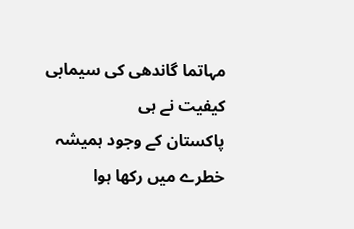مہاتما گاندھی کی سیمابی کیفیت نے ہی
پاکستان کے وجود ہمیشہ خطرے میں رکھا ہوا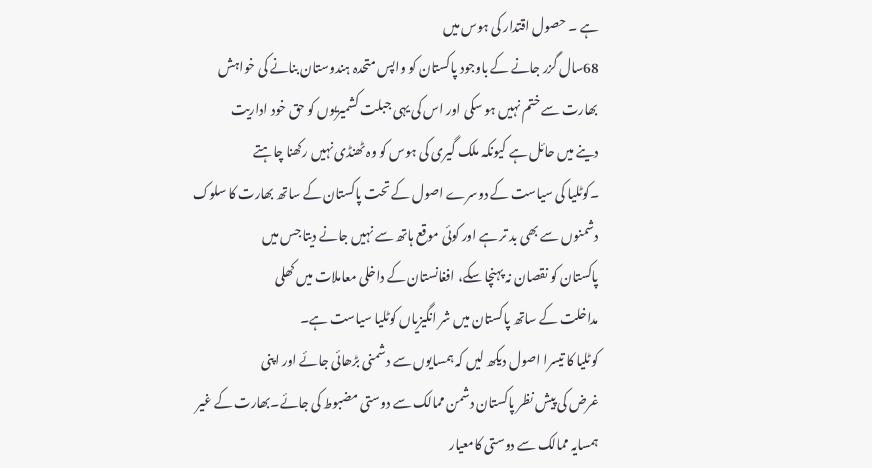ہے ۔ حصول اقتدار کی ہوس میں
68سال گزر جانے کے باوجود پاکستان کو واپس متحدہ ہندوستان بنانے کی خواہش
بھارت سے ختم نہیں ہو سکی اور اس کی یہی جبلت کشمیریوں کو حق خود اداریت
دینے میں حائل ہے کیونکہ ملک گیری کی ہوس کو وہ ٹھنڈی نہیں رکھنا چاہتے
۔کوٹلیا کی سیاست کے دوسرے اصول کے تحت پاکستان کے ساتھ بھارت کا سلوک
دشمنوں سے بھی بد تر ہے اور کوئی موقع ہاتھ سے نہیں جانے دیتا جس میں
پاکستان کو نقصان نہ پہنچا سکے، افغانستان کے داخلی معاملات میں کھلی
مداخلت کے ساتھ پاکستان میں شر انگیزیاں کوٹلیا سیاست ہے۔
کوٹلیا کا تیسرا اصول دیکھ لیں کہ ہمسایوں سے دشمنی بڑھائی جائے اور اپنی
غرض کی پیش نظر پاکستان دشمن ممالک سے دوستی مضبوط کی جائے۔بھارت کے غیر
ہمسایہ ممالک سے دوستی کامعیار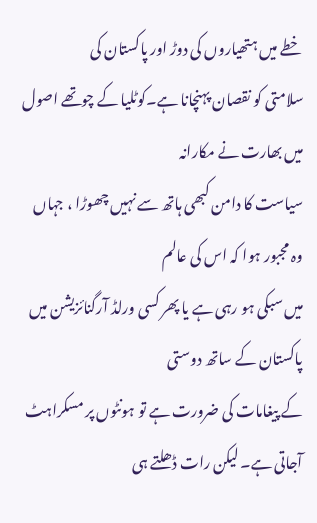خطے میں ہتھیاروں کی دوڑ اور پاکستان کی
سلامتی کو نقصان پہنچانا ہے۔کوٹلیا کے چوتھے اصول میں بھارت نے مکارانہ
سیاست کا دامن کبھی ہاتھ سے نہیں چھوڑا ، جہاں وہ مجبور ہوا کہ اس کی عالم
میں سبکی ہو رہی ہے یا پھر کسی ورلڈ آرگنائزیشن میں پاکستان کے ساتھ دوستی
کے پیغامات کی ضرورت ہے تو ہونٹوں پر مسکراہٹ آجاتی ہے۔ لیکن رات ڈھلتے ہی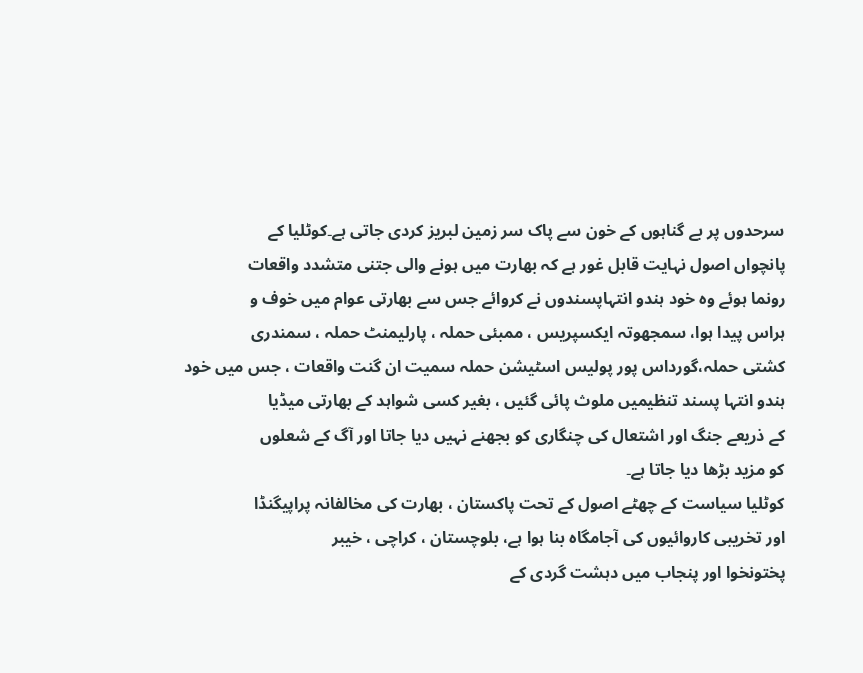سرحدوں پر بے گناہوں کے خون سے پاک سر زمین لبریز کردی جاتی ہے۔کوٹلیا کے
پانچواں اصول نہایت قابل غور ہے کہ بھارت میں ہونے والی جتنی متشدد واقعات
رونما ہوئے وہ خود ہندو انتہاپسندوں نے کروائے جس سے بھارتی عوام میں خوف و
ہراس پیدا ہوا، سمجھوتہ ایکسپریس ، ممبئی حملہ ، پارلیمنٹ حملہ ، سمندری
کشتی حملہ،گورداس پور پولیس اسٹیشن حملہ سمیت ان گنت واقعات ، جس میں خود
ہندو انتہا پسند تنظیمیں ملوث پائی گئیں ، بغیر کسی شواہد کے بھارتی میڈیا
کے ذریعے جنگ اور اشتعال کی چنگاری کو بجھنے نہیں دیا جاتا اور آگ کے شعلوں
کو مزید بڑھا دیا جاتا ہے۔
کوٹلیا سیاست کے چھٹے اصول کے تحت پاکستان ، بھارت کی مخالفانہ پراپیگنڈا
اور تخریبی کاروائیوں کی آجامگاہ بنا ہوا ہے، بلوچستان ، کراچی ، خیبر
پختونخوا اور پنجاب میں دہشت گردی کے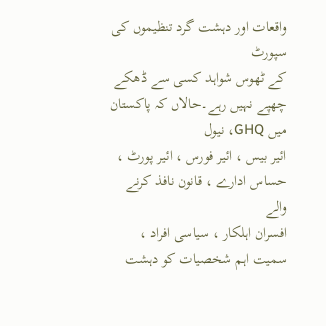واقعات اور دہشت گرد تنظیموں کی سپورٹ
کے ٹھوس شواہد کسی سے ڈھکے چھپے نہیں رہے۔حالاں کہ پاکستان میں GHQ، نیول
ائیر بیس ، ائیر فورس ، ائیر پورٹ ، حساس ادارے ، قانون نافذ کرنے والے
افسران اہلکار ، سیاسی افراد ، سمیت اہم شخصیات کو دہشت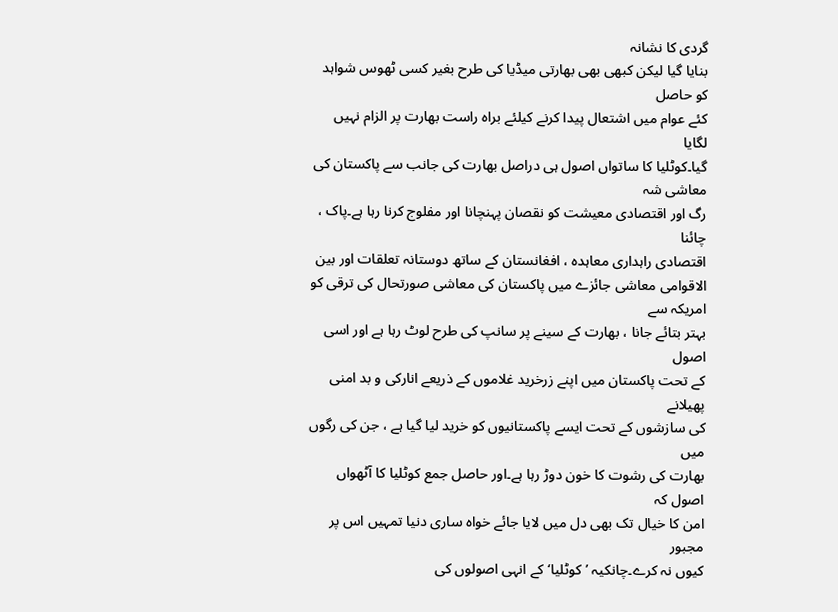گردی کا نشانہ
بنایا گیا لیکن کبھی بھی بھارتی میڈیا کی طرح بغیر کسی ٹھوس شواہد کو حاصل
کئے عوام میں اشتعال پیدا کرنے کیلئے براہ راست بھارت پر الزام نہیں لگایا
گیا۔کوٹلیا کا ساتواں اصول ہی دراصل بھارت کی جانب سے پاکستان کی معاشی شہ
رگ اور اقتصادی معیشت کو نقصان پہنچانا اور مفلوج کرنا رہا ہے۔پاک ، چائنا
اقتصادی راہداری معاہدہ ، افغانستان کے ساتھ دوستانہ تعلقات اور بین
الاقوامی معاشی جائزے میں پاکستان کی معاشی صورتحال کی ترقی کو امریکہ سے
بہتر بتائے جانا ، بھارت کے سینے پر سانپ کی طرح لوٹ رہا ہے اور اسی اصول
کے تحت پاکستان میں اپنے زرخرید غلاموں کے ذریعے انارکی و بد امنی پھیلانے
کی سازشوں کے تحت ایسے پاکستانیوں کو خرید لیا گیا ہے ، جن کی رگوں میں
بھارت کی رشوت کا خون دوڑ رہا ہے۔اور حاصل جمع کوٹلیا کا آٹھواں اصول کہ
امن کا خیال تک بھی دل میں لایا جائے خواہ ساری دنیا تمہیں اس پر مجبور
کیوں نہ کرے۔چانکیہ ’ کوٹلیا‘ کے انہی اصولوں کی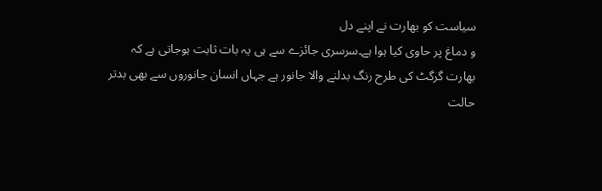سیاست کو بھارت نے اپنے دل
و دماغ پر حاوی کیا ہوا ہے۔سرسری جائزے سے ہی یہ بات ثابت ہوجاتی ہے کہ
بھارت گرگٹ کی طرح رنگ بدلنے والا جانور ہے جہاں انسان جانوروں سے بھی بدتر
حالت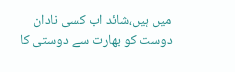میں ہیں،شائد اب کسی نادان دوست کو بھارت سے دوستی کا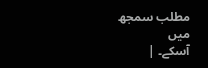مطلب سمجھ میں
آسکے۔ |